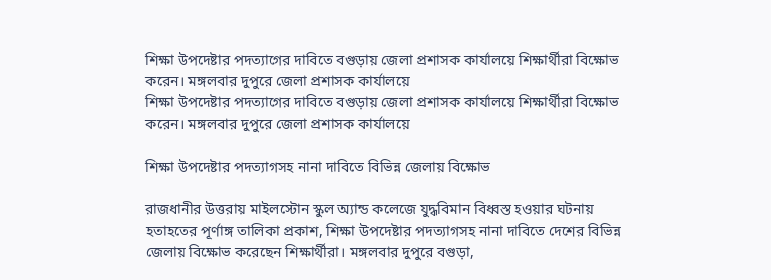শিক্ষা উপদেষ্টার পদত্যাগের দাবিতে বগুড়ায় জেলা প্রশাসক কার্যালয়ে শিক্ষার্থীরা বিক্ষোভ করেন। মঙ্গলবার দুপুরে জেলা প্রশাসক কার্যালয়ে
শিক্ষা উপদেষ্টার পদত্যাগের দাবিতে বগুড়ায় জেলা প্রশাসক কার্যালয়ে শিক্ষার্থীরা বিক্ষোভ করেন। মঙ্গলবার দুপুরে জেলা প্রশাসক কার্যালয়ে

শিক্ষা উপদেষ্টার পদত্যাগসহ নানা দাবিতে বিভিন্ন জেলায় বিক্ষোভ

রাজধানীর উত্তরায় মাইলস্টোন স্কুল অ্যান্ড কলেজে যুদ্ধবিমান বিধ্বস্ত হওয়ার ঘটনায় হতাহতের পূর্ণাঙ্গ তালিকা প্রকাশ, শিক্ষা উপদেষ্টার পদত্যাগসহ নানা দাবিতে দেশের বিভিন্ন জেলায় বিক্ষোভ করেছেন শিক্ষার্থীরা। মঙ্গলবার দুপুরে বগুড়া,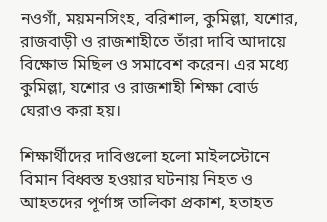নওগাঁ, ময়মনসিংহ, বরিশাল, কুমিল্লা, যশোর, রাজবাড়ী ও রাজশাহীতে তাঁরা দাবি আদায়ে বিক্ষোভ মিছিল ও সমাবেশ করেন। এর মধ্যে কুমিল্লা, যশোর ও রাজশাহী শিক্ষা বোর্ড ঘেরাও করা হয়।

শিক্ষার্থীদের দাবিগুলো হলো মাইলস্টোনে বিমান বিধ্বস্ত হওয়ার ঘটনায় নিহত ও আহতদের পূর্ণাঙ্গ তালিকা প্রকাশ, হতাহত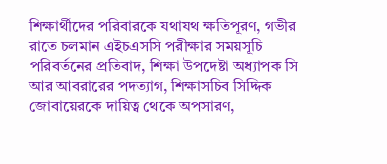শিক্ষার্থীদের পরিবারকে যথাযথ ক্ষতিপূরণ, গভীর রাতে চলমান এইচএসসি পরীক্ষার সময়সূচি পরিবর্তনের প্রতিবাদ, শিক্ষা উপদেষ্টা অধ্যাপক সি আর আবরারের পদত্যাগ, শিক্ষাসচিব সিদ্দিক জোবায়েরকে দায়িত্ব থেকে অপসারণ,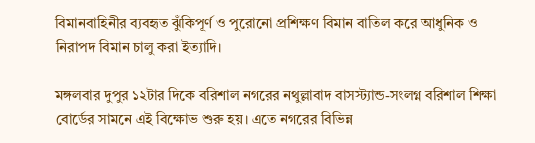বিমানবাহিনীর ব্যবহৃত ঝুঁকিপূর্ণ ও পুরোনো প্রশিক্ষণ বিমান বাতিল করে আধুনিক ও নিরাপদ বিমান চালু করা ইত্যাদি।

মঙ্গলবার দুপুর ১২টার দিকে বরিশাল নগরের নথুল্লাবাদ বাসস্ট্যান্ড-সংলগ্ন বরিশাল শিক্ষা বোর্ডের সামনে এই বিক্ষোভ শুরু হয়। এতে নগরের বিভিন্ন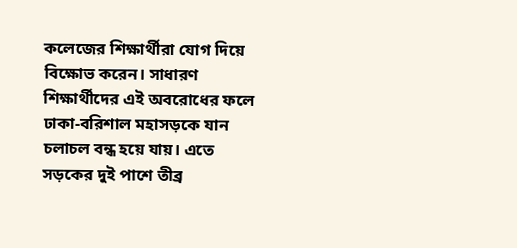কলেজের শিক্ষার্থীরা যোগ দিয়ে বিক্ষোভ করেন। সাধারণ শিক্ষার্থীদের এই অবরোধের ফলে ঢাকা-বরিশাল মহাসড়কে যান চলাচল বন্ধ হয়ে যায়। এতে সড়কের দুই পাশে তীব্র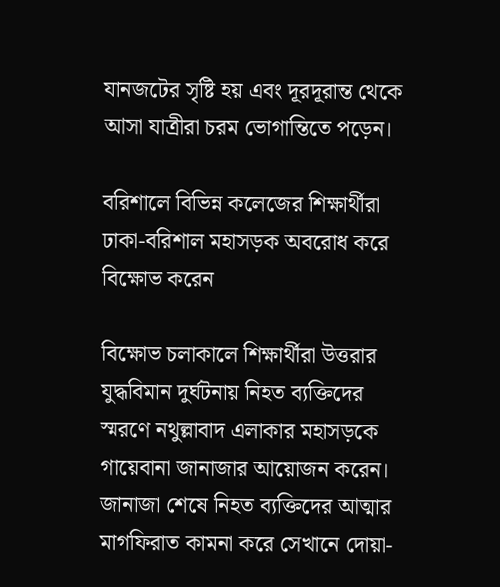যানজটের সৃষ্টি হয় এবং দূরদূরান্ত থেকে আসা যাত্রীরা চরম ভোগান্তিতে পড়েন।

বরিশালে বিভিন্ন কলেজের শিক্ষার্থীরা ঢাকা-বরিশাল মহাসড়ক অবরোধ করে বিক্ষোভ করেন

বিক্ষোভ চলাকালে শিক্ষার্থীরা উত্তরার যুদ্ধবিমান দুর্ঘটনায় নিহত ব্যক্তিদের স্মরণে নথুল্লাবাদ এলাকার মহাসড়কে গায়েবানা জানাজার আয়োজন করেন। জানাজা শেষে নিহত ব্যক্তিদের আত্মার মাগফিরাত কামনা করে সেখানে দোয়া-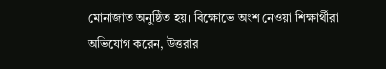মোনাজাত অনুষ্ঠিত হয়। বিক্ষোভে অংশ নেওয়া শিক্ষার্থীরা অভিযোগ করেন, উত্তরার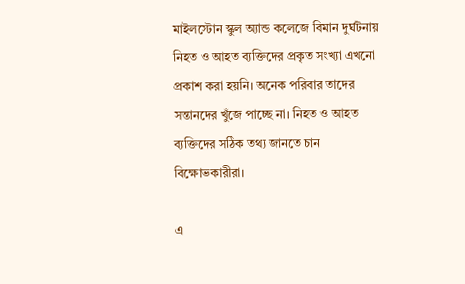মাইলস্টোন স্কুল অ্যান্ড কলেজে বিমান দুর্ঘটনায় নিহত ও আহত ব্যক্তিদের প্রকৃত সংখ্যা এখনো প্রকাশ করা হয়নি। অনেক পরিবার তাদের সন্তানদের খুঁজে পাচ্ছে না। নিহত ও আহত ব্যক্তিদের সঠিক তথ্য জানতে চান বিক্ষোভকারীরা।

এ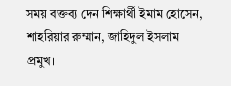সময় বক্তব্য দেন শিক্ষার্থী ইমাম হোসেন, শাহরিয়ার রুম্মান, জাহিদুল ইসলাম প্রমুখ।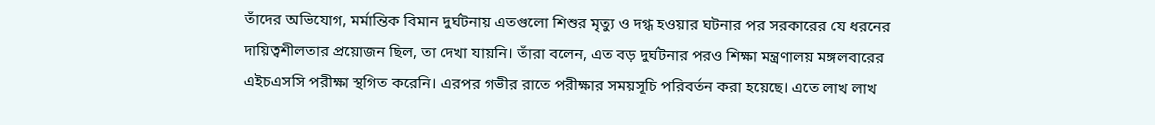তাঁদের অভিযোগ, মর্মান্তিক বিমান দুর্ঘটনায় এতগুলো শিশুর মৃত্যু ও দগ্ধ হওয়ার ঘটনার পর সরকারের যে ধরনের দায়িত্বশীলতার প্রয়োজন ছিল, তা দেখা যায়নি। তাঁরা বলেন, এত বড় দুর্ঘটনার পরও শিক্ষা মন্ত্রণালয় মঙ্গলবারের এইচএসসি পরীক্ষা স্থগিত করেনি। এরপর গভীর রাতে পরীক্ষার সময়সূচি পরিবর্তন করা হয়েছে। এতে লাখ লাখ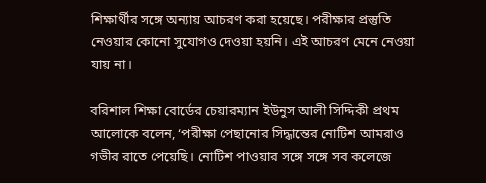শিক্ষার্থীর সঙ্গে অন্যায় আচরণ করা হয়েছে। পরীক্ষার প্রস্তুতি নেওয়ার কোনো সুযোগও দেওয়া হয়নি। এই আচরণ মেনে নেওয়া যায় না।

বরিশাল শিক্ষা বোর্ডের চেয়ারম্যান ইউনুস আলী সিদ্দিকী প্রথম আলোকে বলেন, ‘পরীক্ষা পেছানোর সিদ্ধান্তের নোটিশ আমরাও গভীর রাতে পেয়েছি। নোটিশ পাওয়ার সঙ্গে সঙ্গে সব কলেজে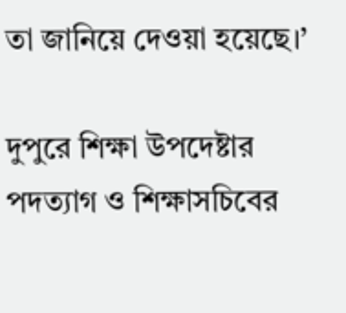তা জানিয়ে দেওয়া হয়েছে।’

দুপুরে শিক্ষা উপদেষ্টার পদত্যাগ ও শিক্ষাসচিবের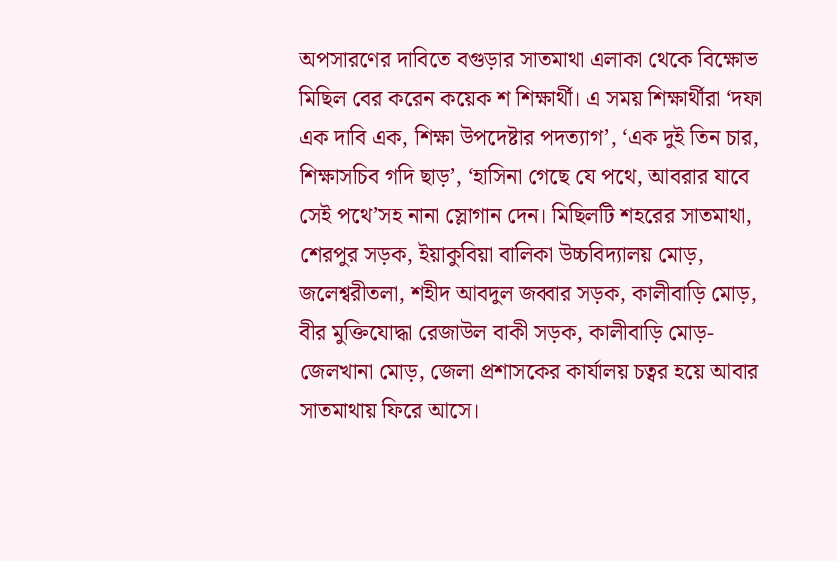অপসারণের দাবিতে বগুড়ার সাতমাথা এলাকা থেকে বিক্ষোভ মিছিল বের করেন কয়েক শ শিক্ষার্থী। এ সময় শিক্ষার্থীরা ‘দফা এক দাবি এক, শিক্ষা উপদেষ্টার পদত্যাগ’, ‘এক দুই তিন চার, শিক্ষাসচিব গদি ছাড়’, ‘হাসিনা গেছে যে পথে, আবরার যাবে সেই পথে’সহ নানা স্লোগান দেন। মিছিলটি শহরের সাতমাথা, শেরপুর সড়ক, ইয়াকুবিয়া বালিকা উচ্চবিদ্যালয় মোড়, জলেশ্বরীতলা, শহীদ আবদুল জব্বার সড়ক, কালীবাড়ি মোড়, বীর মুক্তিযোদ্ধা রেজাউল বাকী সড়ক, কালীবাড়ি মোড়-জেলখানা মোড়, জেলা প্রশাসকের কার্যালয় চত্বর হয়ে আবার সাতমাথায় ফিরে আসে।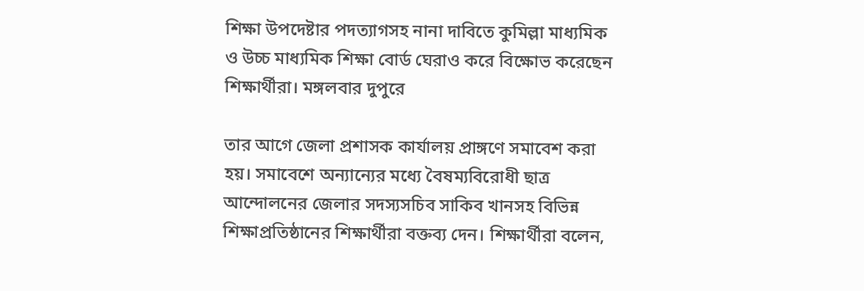শিক্ষা উপদেষ্টার পদত্যাগসহ নানা দাবিতে কুমিল্লা মাধ্যমিক ও উচ্চ মাধ্যমিক শিক্ষা বোর্ড ঘেরাও করে বিক্ষোভ করেছেন শিক্ষার্থীরা। মঙ্গলবার দুপুরে

তার আগে জেলা প্রশাসক কার্যালয় প্রাঙ্গণে সমাবেশ করা হয়। সমাবেশে অন্যান্যের মধ্যে বৈষম্যবিরোধী ছাত্র আন্দোলনের জেলার সদস্যসচিব সাকিব খানসহ বিভিন্ন শিক্ষাপ্রতিষ্ঠানের শিক্ষার্থীরা বক্তব্য দেন। শিক্ষার্থীরা বলেন,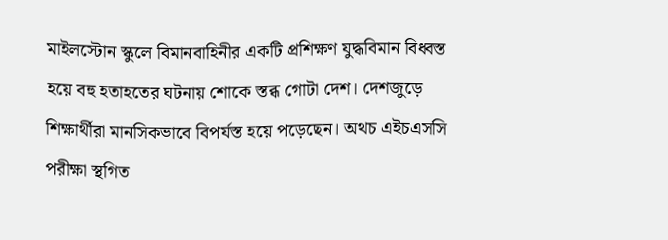মাইলস্টোন স্কুলে বিমানবাহিনীর একটি প্রশিক্ষণ যুদ্ধবিমান বিধ্বস্ত হয়ে বহু হতাহতের ঘটনায় শোকে স্তব্ধ গোটা দেশ। দেশজুড়ে শিক্ষার্থীরা মানসিকভাবে বিপর্যস্ত হয়ে পড়েছেন। অথচ এইচএসসি পরীক্ষা স্থগিত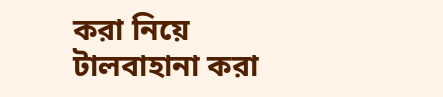করা নিয়ে টালবাহানা করা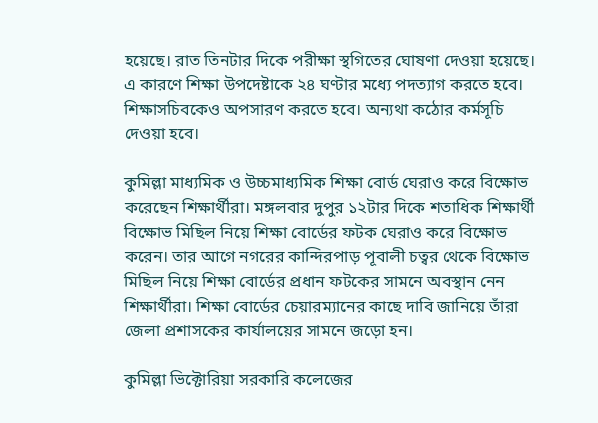হয়েছে। রাত তিনটার দিকে পরীক্ষা স্থগিতের ঘোষণা দেওয়া হয়েছে। এ কারণে শিক্ষা উপদেষ্টাকে ২৪ ঘণ্টার মধ্যে পদত্যাগ করতে হবে। শিক্ষাসচিবকেও অপসারণ করতে হবে। অন্যথা কঠোর কর্মসূচি দেওয়া হবে।

কুমিল্লা মাধ্যমিক ও উচ্চমাধ্যমিক শিক্ষা বোর্ড ঘেরাও করে বিক্ষোভ করেছেন শিক্ষার্থীরা। মঙ্গলবার দুপুর ১২টার দিকে শতাধিক শিক্ষার্থী বিক্ষোভ মিছিল নিয়ে শিক্ষা বোর্ডের ফটক ঘেরাও করে বিক্ষোভ করেন। তার আগে নগরের কান্দিরপাড় পূবালী চত্বর থেকে বিক্ষোভ মিছিল নিয়ে শিক্ষা বোর্ডের প্রধান ফটকের সামনে অবস্থান নেন শিক্ষার্থীরা। শিক্ষা বোর্ডের চেয়ারম্যানের কাছে দাবি জানিয়ে তাঁরা জেলা প্রশাসকের কার্যালয়ের সামনে জড়ো হন।

কুমিল্লা ভিক্টোরিয়া সরকারি কলেজের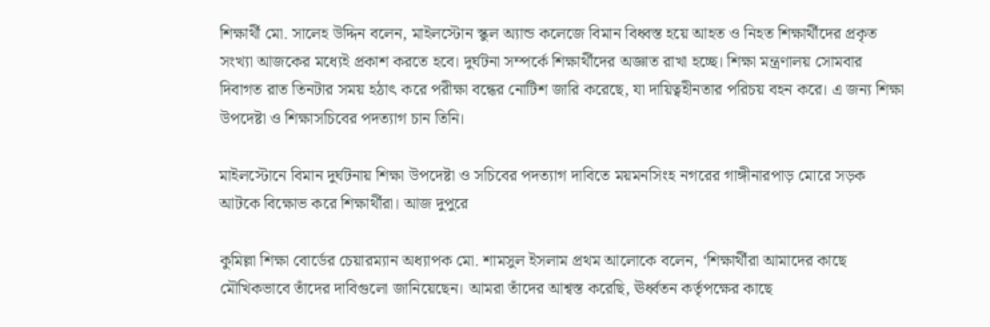শিক্ষার্থী মো. সালেহ উদ্দিন বলেন, মাইলস্টোন স্কুল অ্যান্ড কলেজে বিমান বিধ্বস্ত হয়ে আহত ও নিহত শিক্ষার্থীদের প্রকৃত সংখ্যা আজকের মধ্যেই প্রকাশ করতে হবে। দুর্ঘটনা সম্পর্কে শিক্ষার্থীদের অজ্ঞাত রাখা হচ্ছে। শিক্ষা মন্ত্রণালয় সোমবার দিবাগত রাত তিনটার সময় হঠাৎ করে পরীক্ষা বন্ধের নোটিশ জারি করেছে, যা দায়িত্বহীনতার পরিচয় বহন করে। এ জন্য শিক্ষা উপদেষ্টা ও শিক্ষাসচিবের পদত্যাগ চান তিনি।

মাইলস্টোনে বিমান দুর্ঘটনায় শিক্ষা উপদেষ্টা ও সচিবের পদত্যাগ দাবিতে ময়মনসিংহ নগরের গাঙ্গীনারপাড় মোরে সড়ক আটকে বিক্ষোভ করে শিক্ষার্থীরা। আজ দুপুরে

কুমিল্লা শিক্ষা বোর্ডের চেয়ারম্যান অধ্যাপক মো. শামসুল ইসলাম প্রথম আলোকে বলেন, ‘শিক্ষার্থীরা আমাদের কাছে মৌখিকভাবে তাঁদের দাবিগুলো জানিয়েছেন। আমরা তাঁদের আশ্বস্ত করেছি, ঊর্ধ্বতন কর্তৃপক্ষের কাছে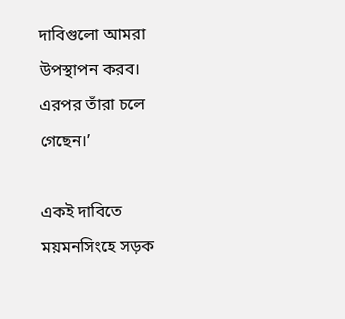দাবিগুলো আমরা উপস্থাপন করব। এরপর তাঁরা চলে গেছেন।’

একই দাবিতে ময়মনসিংহে সড়ক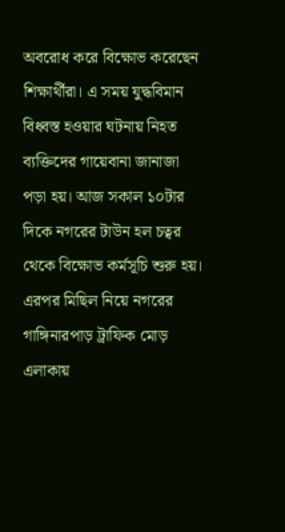অবরোধ করে বিক্ষোভ করেছেন শিক্ষার্থীরা। এ সময় যুদ্ধবিমান বিধ্বস্ত হওয়ার ঘটনায় নিহত ব্যক্তিদের গায়েবানা জানাজা পড়া হয়। আজ সকাল ১০টার দিকে নগরের টাউন হল চত্বর থেকে বিক্ষোভ কর্মসূচি শুরু হয়। এরপর মিছিল নিয়ে নগরের গাঙ্গিনারপাড় ট্রাফিক মোড় এলাকায়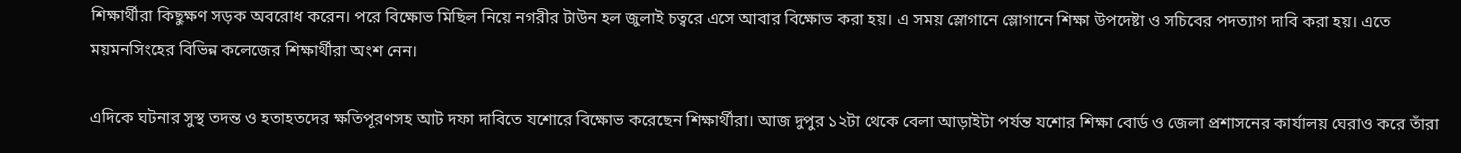শিক্ষার্থীরা কিছুক্ষণ সড়ক অবরোধ করেন। পরে বিক্ষোভ মিছিল নিয়ে নগরীর টাউন হল জুলাই চত্বরে এসে আবার বিক্ষোভ করা হয়। এ সময় স্লোগানে স্লোগানে শিক্ষা উপদেষ্টা ও সচিবের পদত্যাগ দাবি করা হয়। এতে ময়মনসিংহের বিভিন্ন কলেজের শিক্ষার্থীরা অংশ নেন।

এদিকে ঘটনার সুস্থ তদন্ত ও হতাহতদের ক্ষতিপূরণসহ আট দফা দাবিতে যশোরে বিক্ষোভ করেছেন শিক্ষার্থীরা। আজ দুপুর ১২টা থেকে বেলা আড়াইটা পর্যন্ত যশোর শিক্ষা বোর্ড ও জেলা প্রশাসনের কার্যালয় ঘেরাও করে তাঁরা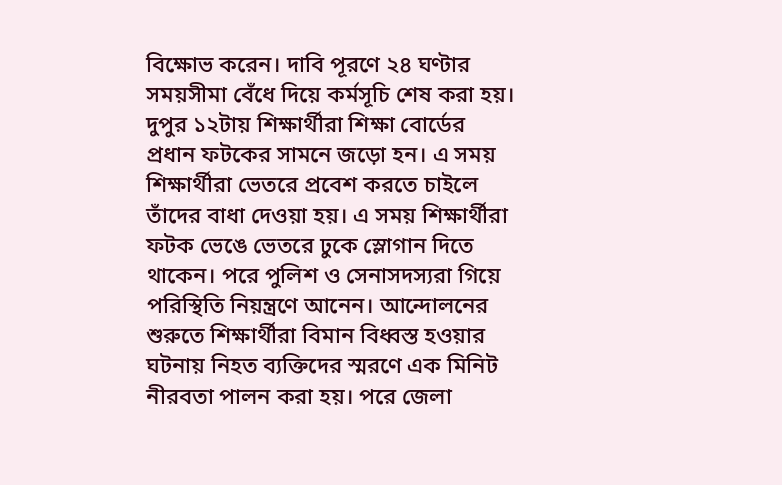বিক্ষোভ করেন। দাবি পূরণে ২৪ ঘণ্টার সময়সীমা বেঁধে দিয়ে কর্মসূচি শেষ করা হয়। দুপুর ১২টায় শিক্ষার্থীরা শিক্ষা বোর্ডের প্রধান ফটকের সামনে জড়ো হন। এ সময় শিক্ষার্থীরা ভেতরে প্রবেশ করতে চাইলে তাঁদের বাধা দেওয়া হয়। এ সময় শিক্ষার্থীরা ফটক ভেঙে ভেতরে ঢুকে স্লোগান দিতে থাকেন। পরে পুলিশ ও সেনাসদস্যরা গিয়ে পরিস্থিতি নিয়ন্ত্রণে আনেন। আন্দোলনের শুরুতে শিক্ষার্থীরা বিমান বিধ্বস্ত হওয়ার ঘটনায় নিহত ব্যক্তিদের স্মরণে এক মিনিট নীরবতা পালন করা হয়। পরে জেলা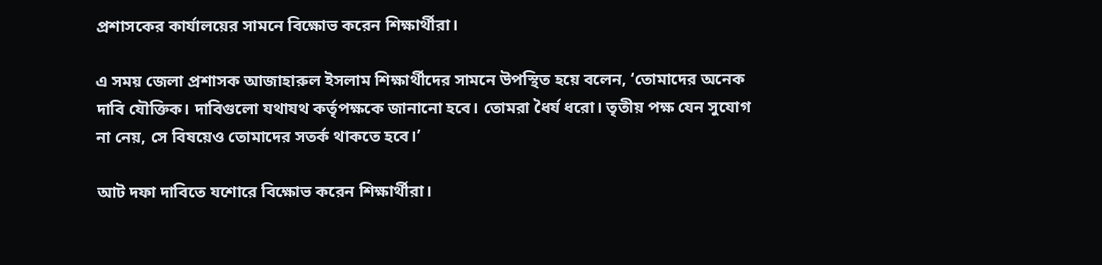প্রশাসকের কার্যালয়ের সামনে বিক্ষোভ করেন শিক্ষার্থীরা।

এ সময় জেলা প্রশাসক আজাহারুল ইসলাম শিক্ষার্থীদের সামনে উপস্থিত হয়ে বলেন, ‘তোমাদের অনেক দাবি যৌক্তিক। দাবিগুলো যথাযথ কর্তৃপক্ষকে জানানো হবে। তোমরা ধৈর্য ধরো। তৃতীয় পক্ষ যেন সুযোগ না নেয়, সে বিষয়েও তোমাদের সতর্ক থাকতে হবে।’

আট দফা দাবিতে যশোরে বিক্ষোভ করেন শিক্ষার্থীরা।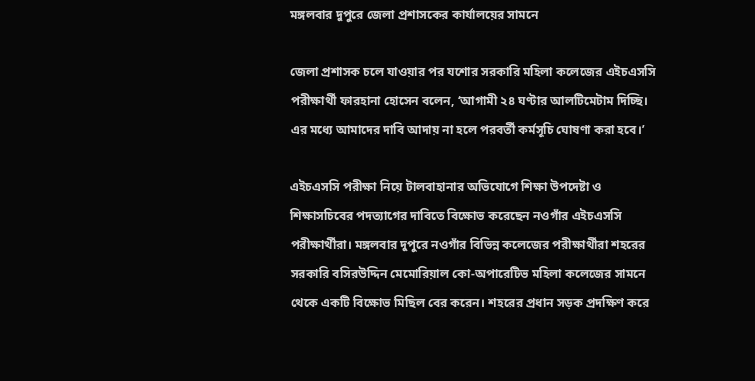মঙ্গলবার দুপুরে জেলা প্রশাসকের কার্যালয়ের সামনে

জেলা প্রশাসক চলে যাওয়ার পর যশোর সরকারি মহিলা কলেজের এইচএসসি পরীক্ষার্থী ফারহানা হোসেন বলেন, ‘আগামী ২৪ ঘণ্টার আলটিমেটাম দিচ্ছি। এর মধ্যে আমাদের দাবি আদায় না হলে পরবর্তী কর্মসূচি ঘোষণা করা হবে।’

এইচএসসি পরীক্ষা নিয়ে টালবাহানার অভিযোগে শিক্ষা উপদেষ্টা ও শিক্ষাসচিবের পদত্যাগের দাবিতে বিক্ষোভ করেছেন নওগাঁর এইচএসসি পরীক্ষার্থীরা। মঙ্গলবার দুপুরে নওগাঁর বিভিন্ন কলেজের পরীক্ষার্থীরা শহরের সরকারি বসিরউদ্দিন মেমোরিয়াল কো-অপারেটিভ মহিলা কলেজের সামনে থেকে একটি বিক্ষোভ মিছিল বের করেন। শহরের প্রধান সড়ক প্রদক্ষিণ করে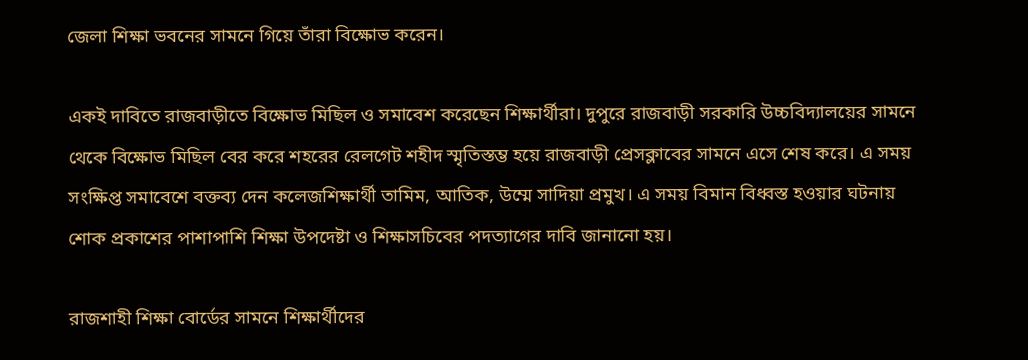জেলা শিক্ষা ভবনের সামনে গিয়ে তাঁরা বিক্ষোভ করেন।

একই দাবিতে রাজবাড়ীতে বিক্ষোভ মিছিল ও সমাবেশ করেছেন শিক্ষার্থীরা। দুপুরে রাজবাড়ী সরকারি উচ্চবিদ্যালয়ের সামনে থেকে বিক্ষোভ মিছিল বের করে শহরের রেলগেট শহীদ স্মৃতিস্তম্ভ হয়ে রাজবাড়ী প্রেসক্লাবের সামনে এসে শেষ করে। এ সময় সংক্ষিপ্ত সমাবেশে বক্তব্য দেন কলেজশিক্ষার্থী তামিম, আতিক, উম্মে সাদিয়া প্রমুখ। এ সময় বিমান বিধ্বস্ত হওয়ার ঘটনায় শোক প্রকাশের পাশাপাশি শিক্ষা উপদেষ্টা ও শিক্ষাসচিবের পদত্যাগের দাবি জানানো হয়।

রাজশাহী শিক্ষা বোর্ডের সামনে শিক্ষার্থীদের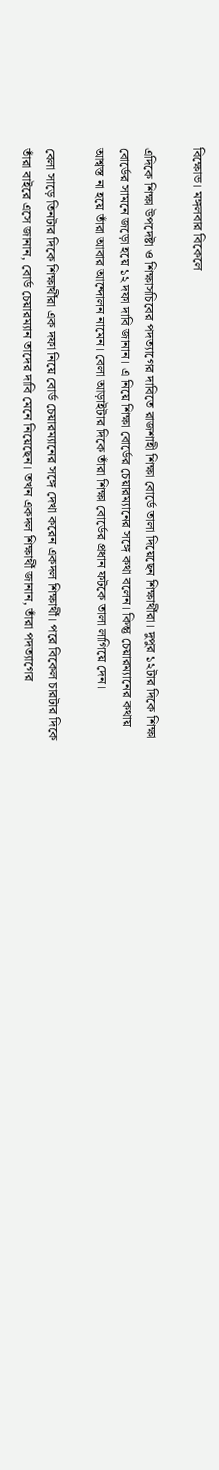বিক্ষোভ। মঙ্গলবার বিকেলে

এদিকে শিক্ষা উপদেষ্টা ও শিক্ষাসচিবের পদত্যাগের দাবিতে রাজশাহী শিক্ষা বোর্ডে তালা দিয়েছেন শিক্ষার্থীরা। দুপুর ১২টার দিকে শিক্ষা বোর্ডের সামনে জড়ো হয়ে ১২ দফা দাবি জানান। এ নিয়ে শিক্ষা বোর্ডের চেয়ারম্যানের সঙ্গে কথা বলেন। কিন্তু চেয়ারম্যানের কথায় আশ্বস্ত না হয়ে তাঁরা আবার আন্দোলন নামেন। বেলা আড়াইটার দিকে তাঁরা শিক্ষা বোর্ডের প্রধান ফটকে তালা লাগিয়ে দেন।

বেলা সাড়ে তিনটার দিকে শিক্ষার্থীরা এক দফা নিয়ে বোর্ড চেয়ারম্যানের সঙ্গে দেখা করেন একদল শিক্ষার্থী। পরে বিকেল চারটার দিকে তাঁরা বাইরে এসে জানান, বোর্ড চেয়ারম্যান তাদের দাবি মেনে নিয়েছেন। তখন একদল শিক্ষার্থী জানান, তাঁরা পদত্যাগের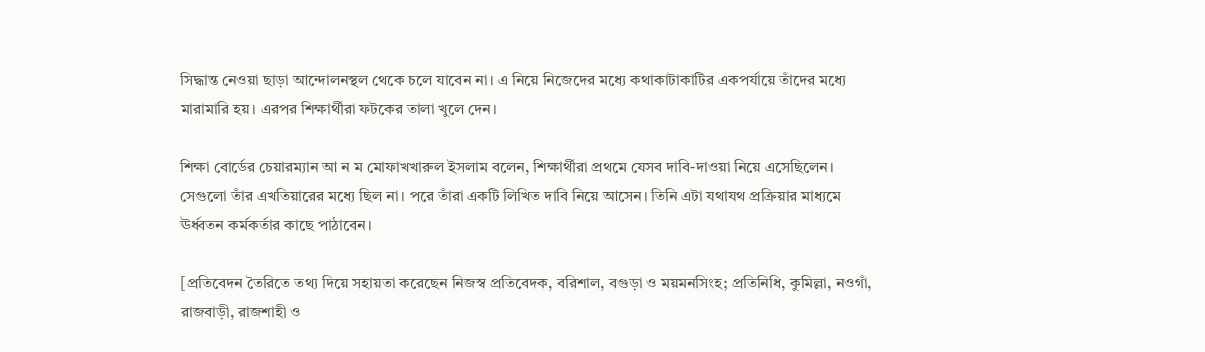সিদ্ধান্ত নেওয়া ছাড়া আন্দোলনস্থল থেকে চলে যাবেন না। এ নিয়ে নিজেদের মধ্যে কথাকাটাকাটির একপর্যায়ে তাঁদের মধ্যে মারামারি হয়। এরপর শিক্ষার্থীরা ফটকের তালা খুলে দেন।

শিক্ষা বোর্ডের চেয়ারম্যান আ ন ম মোফাখখারুল ইসলাম বলেন, শিক্ষার্থীরা প্রথমে যেসব দাবি-দাওয়া নিয়ে এসেছিলেন। সেগুলো তাঁর এখতিয়ারের মধ্যে ছিল না। পরে তাঁরা একটি লিখিত দাবি নিয়ে আসেন। তিনি এটা যথাযথ প্রক্রিয়ার মাধ্যমে ঊর্ধ্বতন কর্মকর্তার কাছে পাঠাবেন।

[প্রতিবেদন তৈরিতে তথ্য দিয়ে সহায়তা করেছেন নিজস্ব প্রতিবেদক, বরিশাল, বগুড়া ও ময়মনসিংহ; প্রতিনিধি, কুমিল্লা, নওগাঁ, রাজবাড়ী, রাজশাহী ও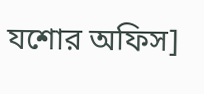যশোর অফিস]